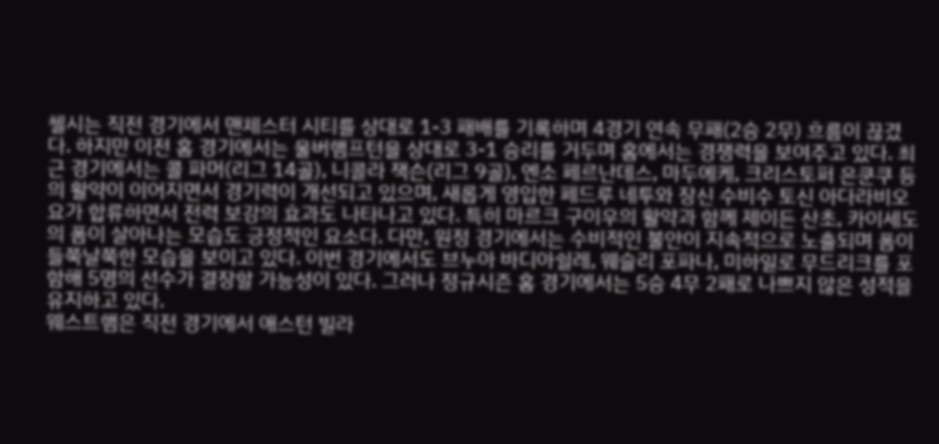첼시는 직전 경기에서 맨체스터 시티를 상대로 1-3 패배를 기록하며 4경기 연속 무패(2승 2무) 흐름이 끊겼다. 하지만 이전 홈 경기에서는 울버햄프턴을 상대로 3-1 승리를 거두며 홈에서는 경쟁력을 보여주고 있다. 최근 경기에서는 콜 파머(리그 14골), 니콜라 잭슨(리그 9골), 엔소 페르난데스, 마두에케, 크리스토퍼 은쿤쿠 등의 활약이 이어지면서 경기력이 개선되고 있으며, 새롭게 영입한 페드루 네투와 장신 수비수 토신 아다라비오요가 합류하면서 전력 보강의 효과도 나타나고 있다. 특히 마르크 구이우의 활약과 함께 제이든 산초, 카이세도의 폼이 살아나는 모습도 긍정적인 요소다. 다만, 원정 경기에서는 수비적인 불안이 지속적으로 노출되며 폼이 들쭉날쭉한 모습을 보이고 있다. 이번 경기에서도 브누아 바디아쉴레, 웨슬리 포파나, 미하일로 무드리크를 포함해 5명의 선수가 결장할 가능성이 있다. 그러나 정규시즌 홈 경기에서는 5승 4무 2패로 나쁘지 않은 성적을 유지하고 있다.
웨스트햄은 직전 경기에서 애스턴 빌라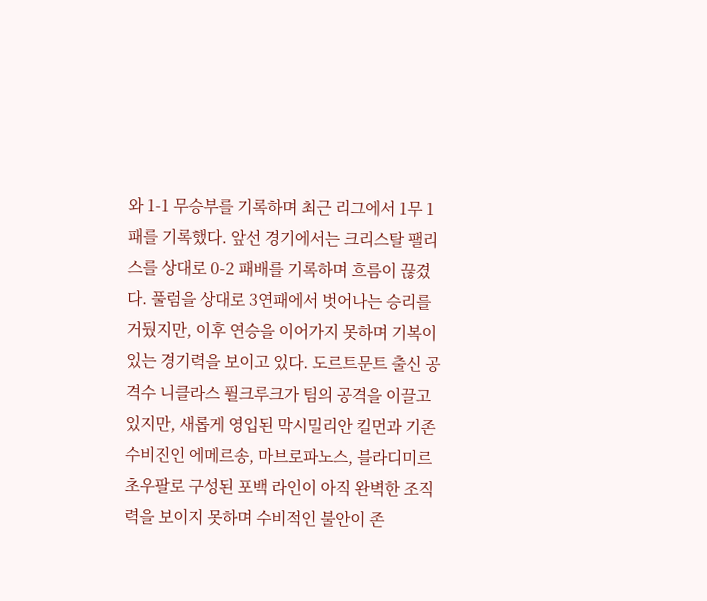와 1-1 무승부를 기록하며 최근 리그에서 1무 1패를 기록했다. 앞선 경기에서는 크리스탈 팰리스를 상대로 0-2 패배를 기록하며 흐름이 끊겼다. 풀럼을 상대로 3연패에서 벗어나는 승리를 거뒀지만, 이후 연승을 이어가지 못하며 기복이 있는 경기력을 보이고 있다. 도르트문트 출신 공격수 니클라스 퓔크루크가 팀의 공격을 이끌고 있지만, 새롭게 영입된 막시밀리안 킬먼과 기존 수비진인 에메르송, 마브로파노스, 블라디미르 초우팔로 구성된 포백 라인이 아직 완벽한 조직력을 보이지 못하며 수비적인 불안이 존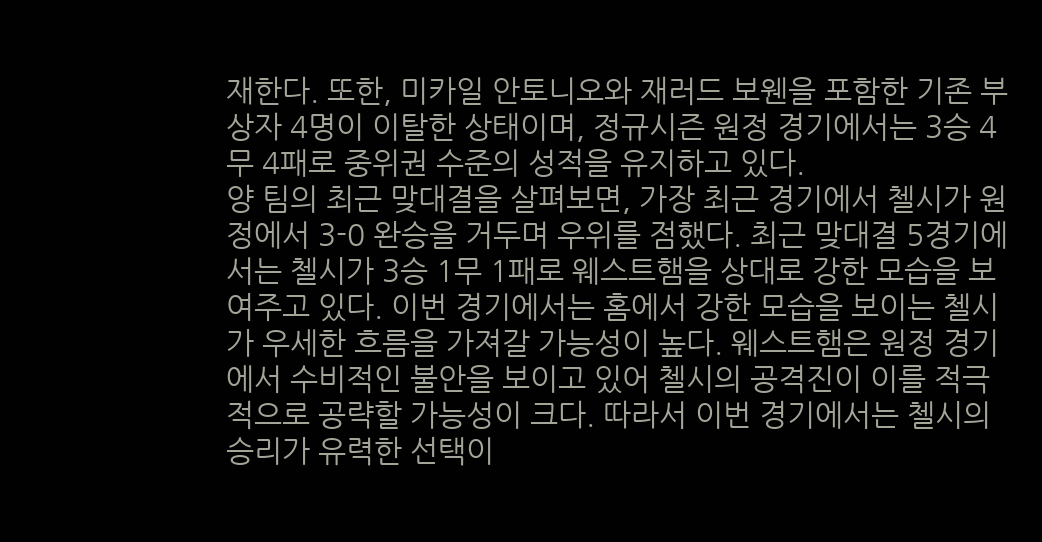재한다. 또한, 미카일 안토니오와 재러드 보웬을 포함한 기존 부상자 4명이 이탈한 상태이며, 정규시즌 원정 경기에서는 3승 4무 4패로 중위권 수준의 성적을 유지하고 있다.
양 팀의 최근 맞대결을 살펴보면, 가장 최근 경기에서 첼시가 원정에서 3-0 완승을 거두며 우위를 점했다. 최근 맞대결 5경기에서는 첼시가 3승 1무 1패로 웨스트햄을 상대로 강한 모습을 보여주고 있다. 이번 경기에서는 홈에서 강한 모습을 보이는 첼시가 우세한 흐름을 가져갈 가능성이 높다. 웨스트햄은 원정 경기에서 수비적인 불안을 보이고 있어 첼시의 공격진이 이를 적극적으로 공략할 가능성이 크다. 따라서 이번 경기에서는 첼시의 승리가 유력한 선택이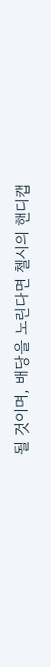될 것이며, 배당을 노린다면 첼시의 핸디캡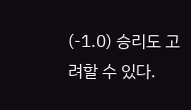(-1.0) 승리도 고려할 수 있다.